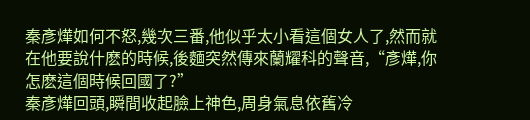秦彥燁如何不怒,幾次三番,他似乎太小看這個女人了,然而就在他要說什麽的時候,後麵突然傳來蘭耀科的聲音,“彥燁,你怎麽這個時候回國了?”
秦彥燁回頭,瞬間收起臉上神色,周身氣息依舊冷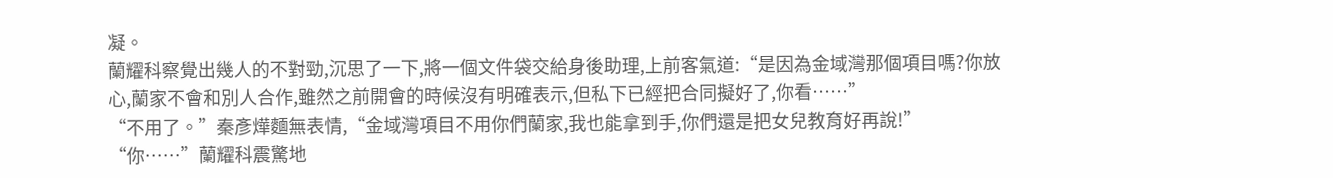凝。
蘭耀科察覺出幾人的不對勁,沉思了一下,將一個文件袋交給身後助理,上前客氣道:“是因為金域灣那個項目嗎?你放心,蘭家不會和別人合作,雖然之前開會的時候沒有明確表示,但私下已經把合同擬好了,你看……”
“不用了。”秦彥燁麵無表情,“金域灣項目不用你們蘭家,我也能拿到手,你們還是把女兒教育好再說!”
“你……”蘭耀科震驚地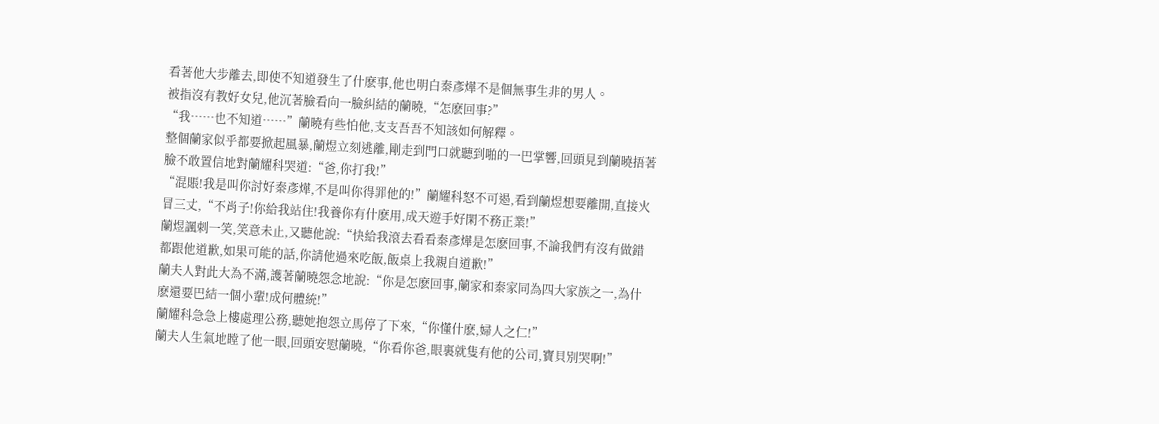看著他大步離去,即使不知道發生了什麽事,他也明白秦彥燁不是個無事生非的男人。
被指沒有教好女兒,他沉著臉看向一臉糾結的蘭曉,“怎麽回事?”
“我……也不知道……”蘭曉有些怕他,支支吾吾不知該如何解釋。
整個蘭家似乎都要掀起風暴,蘭煜立刻逃離,剛走到門口就聽到啪的一巴掌響,回頭見到蘭曉捂著臉不敢置信地對蘭耀科哭道:“爸,你打我!”
“混賬!我是叫你討好秦彥燁,不是叫你得罪他的!”蘭耀科怒不可遏,看到蘭煜想要離開,直接火冒三丈,“不肖子!你給我站住!我養你有什麽用,成天遊手好閑不務正業!”
蘭煜諷刺一笑,笑意未止,又聽他說:“快給我滾去看看秦彥燁是怎麽回事,不論我們有沒有做錯都跟他道歉,如果可能的話,你請他過來吃飯,飯桌上我親自道歉!”
蘭夫人對此大為不滿,護著蘭曉怨念地說:“你是怎麽回事,蘭家和秦家同為四大家族之一,為什麽還要巴結一個小輩!成何體統!”
蘭耀科急急上樓處理公務,聽她抱怨立馬停了下來,“你懂什麽,婦人之仁!”
蘭夫人生氣地瞠了他一眼,回頭安慰蘭曉,“你看你爸,眼裏就隻有他的公司,寶貝別哭啊!”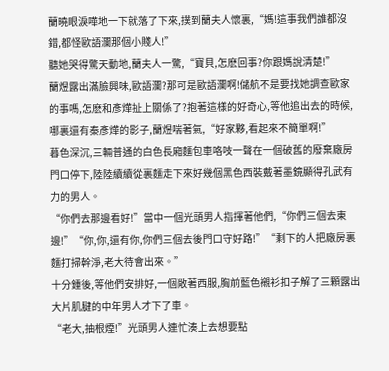蘭曉眼淚嘩地一下就落了下來,撲到蘭夫人懷裏,“媽!這事我們誰都沒錯,都怪歐語瀾那個小賤人!”
聽她哭得驚天動地,蘭夫人一驚,“寶貝,怎麽回事?你跟媽說清楚!”
蘭煜露出滿臉興味,歐語瀾?那可是歐語瀾啊!儲航不是要找她調查歐家的事嗎,怎麽和彥燁扯上關係了?抱著這樣的好奇心,等他追出去的時候,哪裏還有秦彥燁的影子,蘭煜喘著氣,“好家夥,看起來不簡單啊!”
暮色深沉,三輛普通的白色長廂麵包車咯吱一聲在一個破舊的廢棄廠房門口停下,陸陸續續從裏麵走下來好幾個黑色西裝戴著墨鏡顯得孔武有力的男人。
“你們去那邊看好!”當中一個光頭男人指揮著他們,“你們三個去東邊!”“你,你,還有你,你們三個去後門口守好路!”“剩下的人把廠房裏麵打掃幹淨,老大待會出來。”
十分鍾後,等他們安排好,一個敞著西服,胸前藍色襯衫扣子解了三顆露出大片肌腱的中年男人才下了車。
“老大,抽根煙!”光頭男人連忙湊上去想要點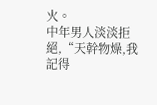火。
中年男人淡淡拒絕,“天幹物燥,我記得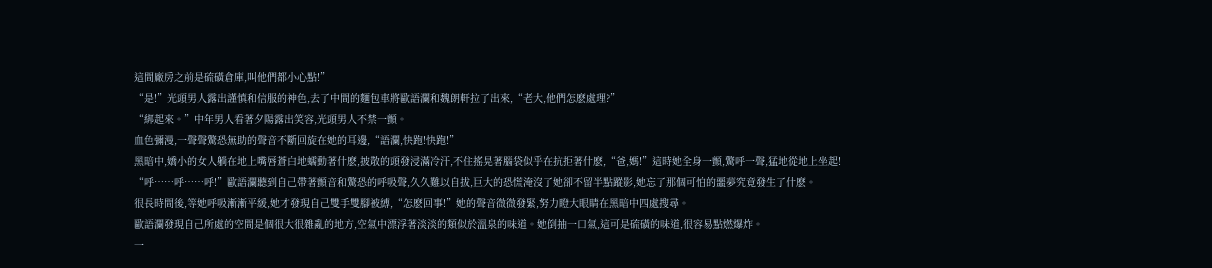這間廠房之前是硫磺倉庫,叫他們都小心點!”
“是!”光頭男人露出謹慎和信服的神色,去了中間的麵包車將歐語瀾和魏朗軒拉了出來,“老大,他們怎麽處理?”
“綁起來。”中年男人看著夕陽露出笑容,光頭男人不禁一顫。
血色彌漫,一聲聲驚恐無助的聲音不斷回旋在她的耳邊,“語瀾,快跑!快跑!”
黑暗中,嬌小的女人躺在地上嘴唇蒼白地蠕動著什麽,披散的頭發浸滿冷汗,不住搖晃著腦袋似乎在抗拒著什麽,“爸,媽!”這時她全身一顫,驚呼一聲,猛地從地上坐起!
“呼……呼……呼!”歐語瀾聽到自己帶著顫音和驚恐的呼吸聲,久久難以自拔,巨大的恐慌淹沒了她卻不留半點蹤影,她忘了那個可怕的噩夢究竟發生了什麽。
很長時間後,等她呼吸漸漸平緩,她才發現自己雙手雙腳被縛,“怎麽回事!”她的聲音微微發緊,努力瞪大眼睛在黑暗中四處搜尋。
歐語瀾發現自己所處的空間是個很大很雜亂的地方,空氣中漂浮著淡淡的類似於溫泉的味道。她倒抽一口氣,這可是硫磺的味道,很容易點燃爆炸。
一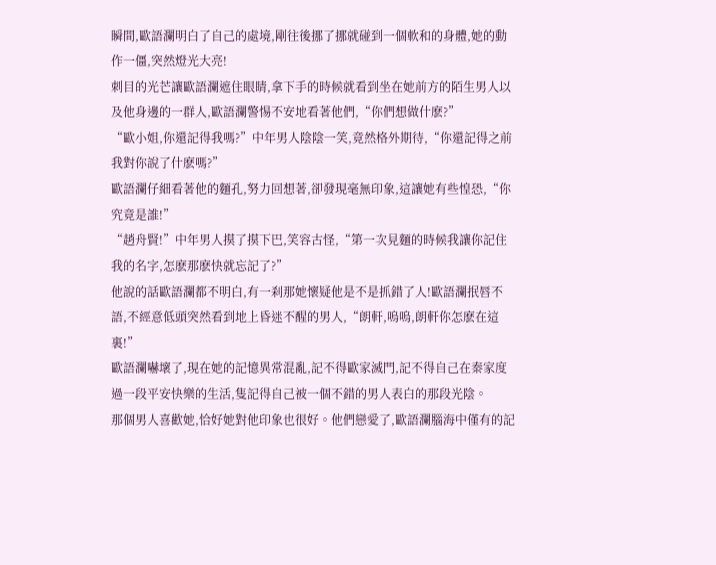瞬間,歐語瀾明白了自己的處境,剛往後挪了挪就碰到一個軟和的身體,她的動作一僵,突然燈光大亮!
刺目的光芒讓歐語瀾遮住眼睛,拿下手的時候就看到坐在她前方的陌生男人以及他身邊的一群人,歐語瀾警惕不安地看著他們,“你們想做什麽?”
“歐小姐,你還記得我嗎?”中年男人陰陰一笑,竟然格外期待,“你還記得之前我對你說了什麽嗎?”
歐語瀾仔細看著他的麵孔,努力回想著,卻發現毫無印象,這讓她有些惶恐,“你究竟是誰!”
“趙舟賢!”中年男人摸了摸下巴,笑容古怪,“第一次見麵的時候我讓你記住我的名字,怎麽那麽快就忘記了?”
他說的話歐語瀾都不明白,有一刹那她懷疑他是不是抓錯了人!歐語瀾抿唇不語,不經意低頭突然看到地上昏迷不醒的男人,“朗軒,嗚嗚,朗軒你怎麽在這裏!”
歐語瀾嚇壞了,現在她的記憶異常混亂,記不得歐家滅門,記不得自己在秦家度過一段平安快樂的生活,隻記得自己被一個不錯的男人表白的那段光陰。
那個男人喜歡她,恰好她對他印象也很好。他們戀愛了,歐語瀾腦海中僅有的記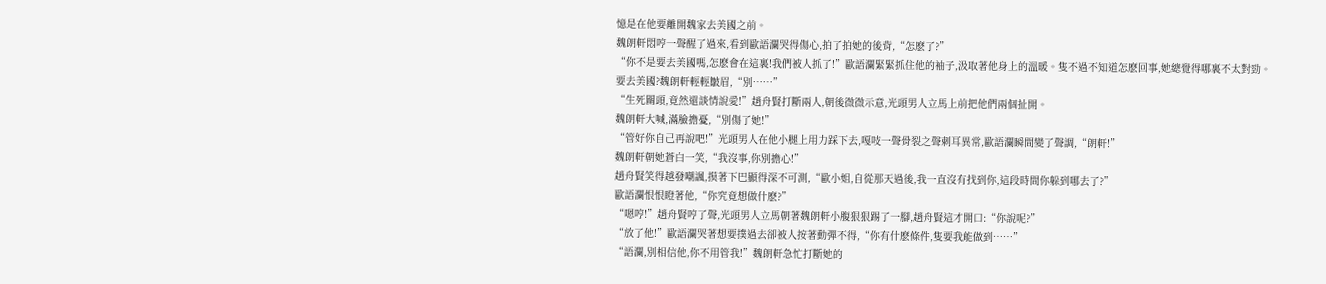憶是在他要離開魏家去美國之前。
魏朗軒悶哼一聲醒了過來,看到歐語瀾哭得傷心,拍了拍她的後背,“怎麽了?”
“你不是要去美國嗎,怎麽會在這裏!我們被人抓了!”歐語瀾緊緊抓住他的袖子,汲取著他身上的溫暖。隻不過不知道怎麽回事,她總覺得哪裏不太對勁。
要去美國?魏朗軒輕輕皺眉,“別……”
“生死關頭,竟然還談情說愛!”趙舟賢打斷兩人,朝後微微示意,光頭男人立馬上前把他們兩個扯開。
魏朗軒大喊,滿臉擔憂,“別傷了她!”
“管好你自己再說吧!”光頭男人在他小腿上用力踩下去,嘎吱一聲骨裂之聲刺耳異常,歐語瀾瞬間變了聲調,“朗軒!”
魏朗軒朝她蒼白一笑,“我沒事,你別擔心!”
趙舟賢笑得越發嘲諷,摸著下巴顯得深不可測,“歐小姐,自從那天過後,我一直沒有找到你,這段時間你躲到哪去了?”
歐語瀾恨恨瞪著他,“你究竟想做什麽?”
“嗯哼!”趙舟賢哼了聲,光頭男人立馬朝著魏朗軒小腹狠狠踢了一腳,趙舟賢這才開口:“你說呢?”
“放了他!”歐語瀾哭著想要撲過去卻被人按著動彈不得,“你有什麽條件,隻要我能做到……”
“語瀾,別相信他,你不用管我!”魏朗軒急忙打斷她的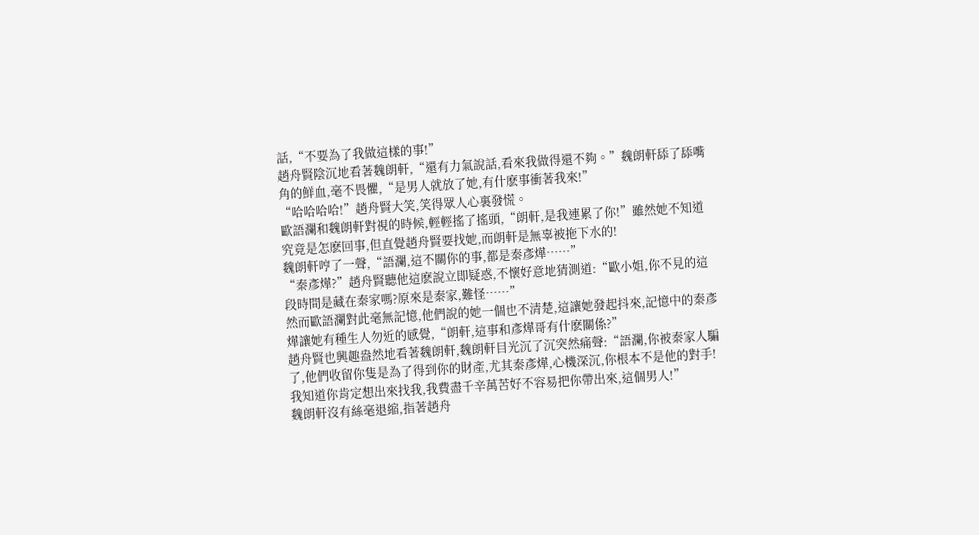話,“不要為了我做這樣的事!”
趙舟賢陰沉地看著魏朗軒,“還有力氣說話,看來我做得還不夠。”魏朗軒舔了舔嘴角的鮮血,毫不畏懼,“是男人就放了她,有什麽事衝著我來!”
“哈哈哈哈!”趙舟賢大笑,笑得眾人心裏發慌。
歐語瀾和魏朗軒對視的時候,輕輕搖了搖頭,“朗軒,是我連累了你!”雖然她不知道究竟是怎麽回事,但直覺趙舟賢要找她,而朗軒是無辜被拖下水的!
魏朗軒哼了一聲,“語瀾,這不關你的事,都是秦彥燁……”
“秦彥燁?”趙舟賢聽他這麽說立即疑惑,不懷好意地猜測道:“歐小姐,你不見的這段時間是藏在秦家嗎?原來是秦家,難怪……”
然而歐語瀾對此毫無記憶,他們說的她一個也不清楚,這讓她發起抖來,記憶中的秦彥燁讓她有種生人勿近的感覺,“朗軒,這事和彥燁哥有什麽關係?”
趙舟賢也興趣盎然地看著魏朗軒,魏朗軒目光沉了沉突然痛聲:“語瀾,你被秦家人騙了,他們收留你隻是為了得到你的財產,尤其秦彥燁,心機深沉,你根本不是他的對手!我知道你肯定想出來找我,我費盡千辛萬苦好不容易把你帶出來,這個男人!”
魏朗軒沒有絲毫退縮,指著趙舟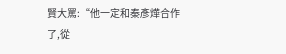賢大罵:“他一定和秦彥燁合作了,從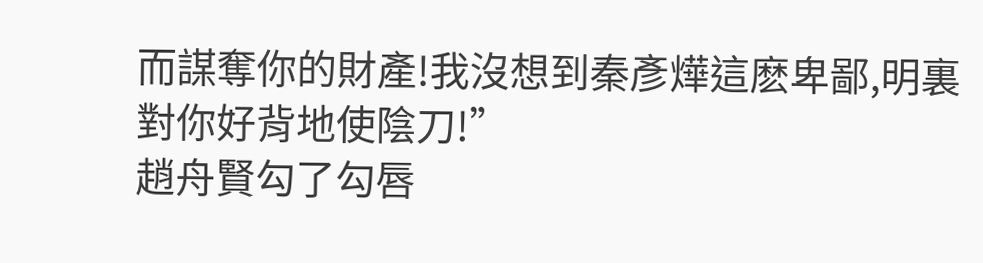而謀奪你的財產!我沒想到秦彥燁這麽卑鄙,明裏對你好背地使陰刀!”
趙舟賢勾了勾唇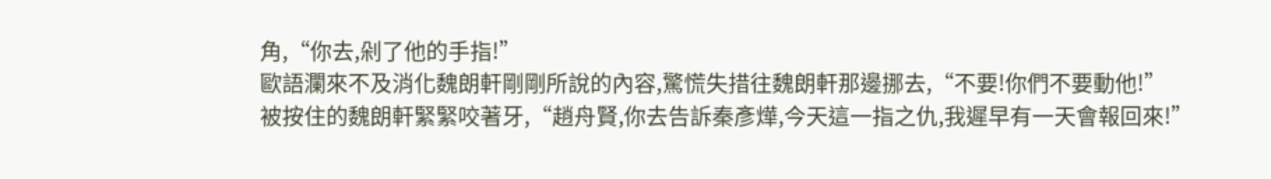角,“你去,剁了他的手指!”
歐語瀾來不及消化魏朗軒剛剛所說的內容,驚慌失措往魏朗軒那邊挪去,“不要!你們不要動他!”
被按住的魏朗軒緊緊咬著牙,“趙舟賢,你去告訴秦彥燁,今天這一指之仇,我遲早有一天會報回來!”